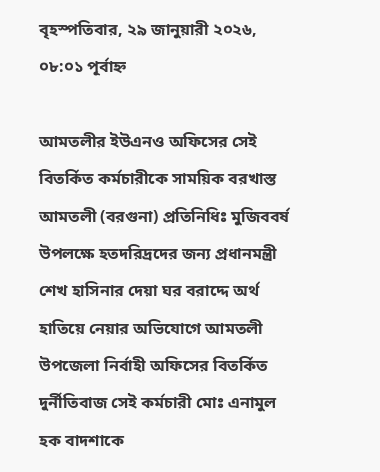বৃহস্পতিবার, ২৯ জানুয়ারী ২০২৬, ০৮:০১ পূর্বাহ্ন

আমতলীর ইউএনও অফিসের সেই বিতর্কিত কর্মচারীকে সাময়িক বরখাস্ত
আমতলী (বরগুনা) প্রতিনিধিঃ মুজিববর্ষ উপলক্ষে হতদরিদ্রদের জন্য প্রধানমন্ত্রী শেখ হাসিনার দেয়া ঘর বরাদ্দে অর্থ হাতিয়ে নেয়ার অভিযোগে আমতলী উপজেলা নির্বাহী অফিসের বিতর্কিত দুর্নীতিবাজ সেই কর্মচারী মোঃ এনামুল হক বাদশাকে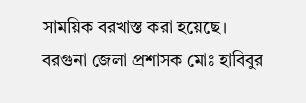সাময়িক বরখাস্ত করা হয়েছে। বরগুনা জেলা প্রশাসক মোঃ হাবিবুর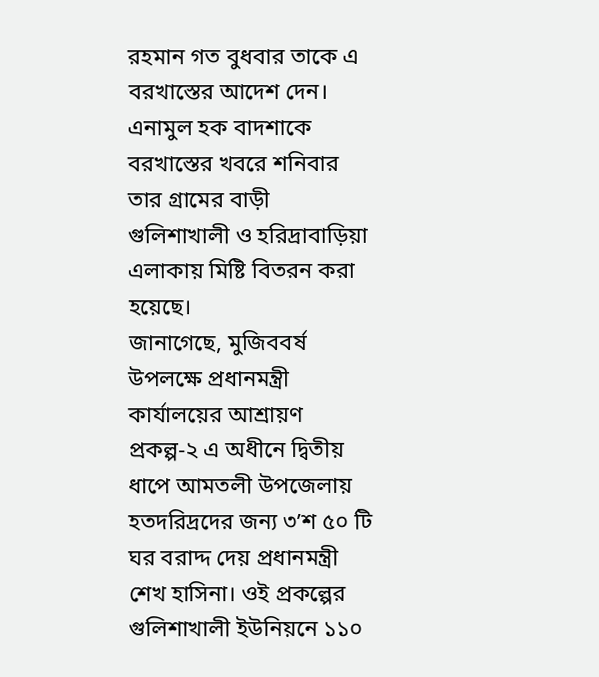রহমান গত বুধবার তাকে এ বরখাস্তের আদেশ দেন। এনামুল হক বাদশাকে বরখাস্তের খবরে শনিবার তার গ্রামের বাড়ী গুলিশাখালী ও হরিদ্রাবাড়িয়া এলাকায় মিষ্টি বিতরন করা হয়েছে।
জানাগেছে, মুজিববর্ষ উপলক্ষে প্রধানমন্ত্রী কার্যালয়ের আশ্রায়ণ প্রকল্প-২ এ অধীনে দ্বিতীয় ধাপে আমতলী উপজেলায় হতদরিদ্রদের জন্য ৩’শ ৫০ টি ঘর বরাদ্দ দেয় প্রধানমন্ত্রী শেখ হাসিনা। ওই প্রকল্পের গুলিশাখালী ইউনিয়নে ১১০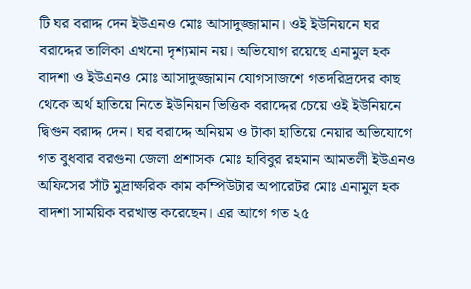টি ঘর বরাদ্দ দেন ইউএনও মোঃ আসাদুজ্জামান। ওই ইউনিয়নে ঘর বরাদ্দের তালিকা এখনো দৃশ্যমান নয়। অভিযোগ রয়েছে এনামুল হক বাদশা ও ইউএনও মোঃ আসাদুজ্জামান যোগসাজশে গতদরিদ্রদের কাছ থেকে অর্থ হাতিয়ে নিতে ইউনিয়ন ভিত্তিক বরাদ্দের চেয়ে ওই ইউনিয়নে দ্বিগুন বরাদ্দ দেন। ঘর বরাদ্দে অনিয়ম ও টাকা হাতিয়ে নেয়ার অভিযোগে গত বুধবার বরগুনা জেলা প্রশাসক মোঃ হাবিবুর রহমান আমতলী ইউএনও অফিসের সাঁট মুদ্রাক্ষরিক কাম কম্পিউটার অপারেটর মোঃ এনামুল হক বাদশা সাময়িক বরখাস্ত করেছেন। এর আগে গত ২৫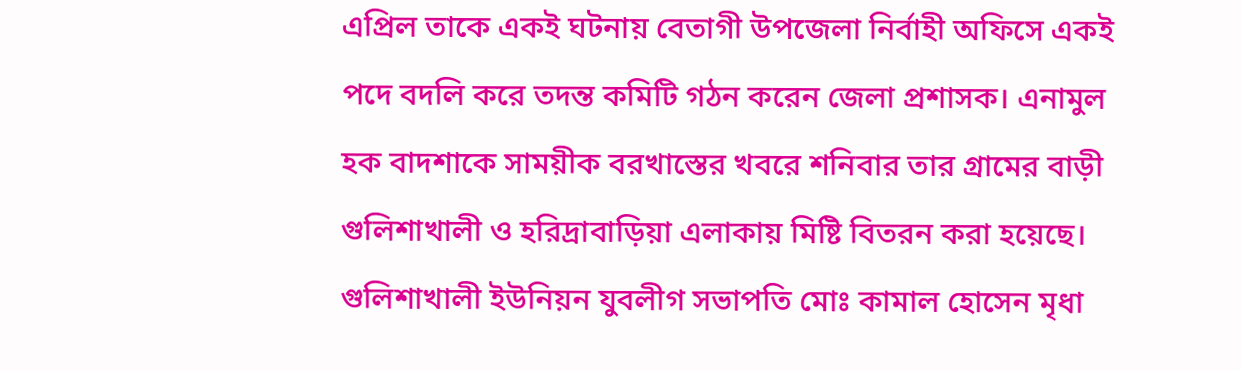এপ্রিল তাকে একই ঘটনায় বেতাগী উপজেলা নির্বাহী অফিসে একই পদে বদলি করে তদন্ত কমিটি গঠন করেন জেলা প্রশাসক। এনামুল হক বাদশাকে সাময়ীক বরখাস্তের খবরে শনিবার তার গ্রামের বাড়ী গুলিশাখালী ও হরিদ্রাবাড়িয়া এলাকায় মিষ্টি বিতরন করা হয়েছে।
গুলিশাখালী ইউনিয়ন যুবলীগ সভাপতি মোঃ কামাল হোসেন মৃধা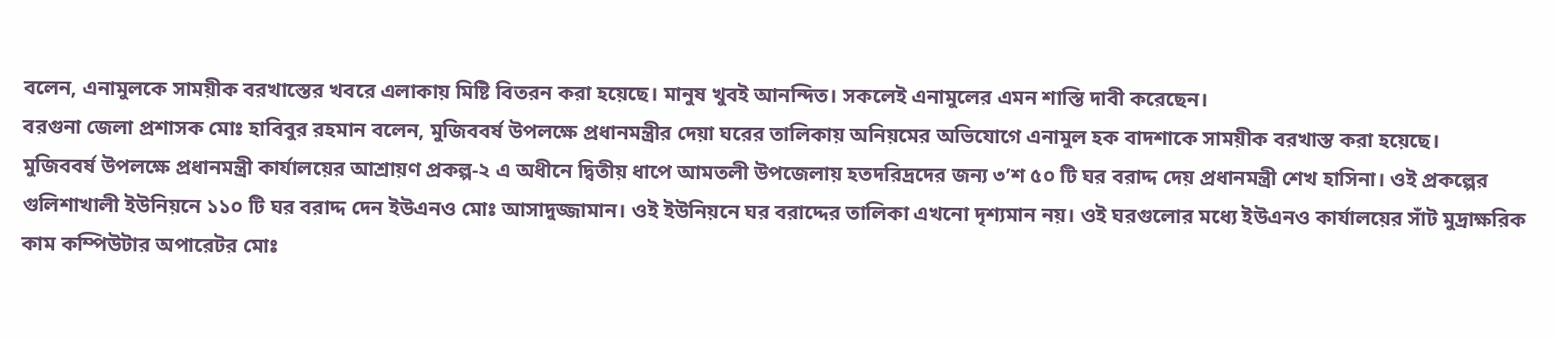বলেন, এনামুলকে সাময়ীক বরখাস্তের খবরে এলাকায় মিষ্টি বিতরন করা হয়েছে। মানুষ খুবই আনন্দিত। সকলেই এনামুলের এমন শাস্তি দাবী করেছেন।
বরগুনা জেলা প্রশাসক মোঃ হাবিবুর রহমান বলেন, মুজিববর্ষ উপলক্ষে প্রধানমন্ত্রীর দেয়া ঘরের তালিকায় অনিয়মের অভিযোগে এনামুল হক বাদশাকে সাময়ীক বরখাস্ত করা হয়েছে।
মুজিববর্ষ উপলক্ষে প্রধানমন্ত্রী কার্যালয়ের আশ্রায়ণ প্রকল্প-২ এ অধীনে দ্বিতীয় ধাপে আমতলী উপজেলায় হতদরিদ্রদের জন্য ৩’শ ৫০ টি ঘর বরাদ্দ দেয় প্রধানমন্ত্রী শেখ হাসিনা। ওই প্রকল্পের গুলিশাখালী ইউনিয়নে ১১০ টি ঘর বরাদ্দ দেন ইউএনও মোঃ আসাদুজ্জামান। ওই ইউনিয়নে ঘর বরাদ্দের তালিকা এখনো দৃশ্যমান নয়। ওই ঘরগুলোর মধ্যে ইউএনও কার্যালয়ের সাঁট মুদ্রাক্ষরিক কাম কম্পিউটার অপারেটর মোঃ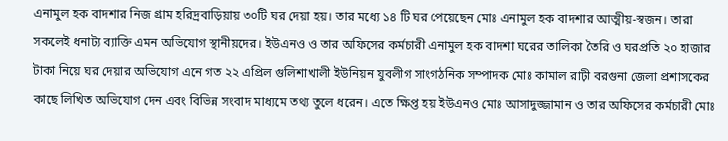এনামুল হক বাদশার নিজ গ্রাম হরিদ্রবাড়িয়ায় ৩০টি ঘর দেয়া হয়। তার মধ্যে ১৪ টি ঘর পেয়েছেন মোঃ এনামুল হক বাদশার আত্মীয়-স্বজন। তারা সকলেই ধনাট্য ব্যাক্তি এমন অভিযোগ স্থানীয়দের। ইউএনও ও তার অফিসের কর্মচারী এনামুল হক বাদশা ঘরের তালিকা তৈরি ও ঘরপ্রতি ২০ হাজার টাকা নিয়ে ঘর দেয়ার অভিযোগ এনে গত ২২ এপ্রিল গুলিশাখালী ইউনিয়ন যুবলীগ সাংগঠনিক সম্পাদক মোঃ কামাল রাঢ়ী বরগুনা জেলা প্রশাসকের কাছে লিখিত অভিযোগ দেন এবং বিভিন্ন সংবাদ মাধ্যমে তথ্য তুলে ধরেন। এতে ক্ষিপ্ত হয় ইউএনও মোঃ আসাদুজ্জামান ও তার অফিসের কর্মচারী মোঃ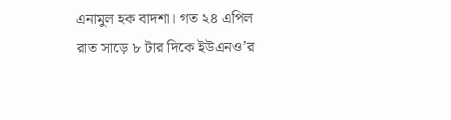এনামুল হক বাদশা। গত ২৪ এপিল রাত সাড়ে ৮ টার দিকে ইউএনও’র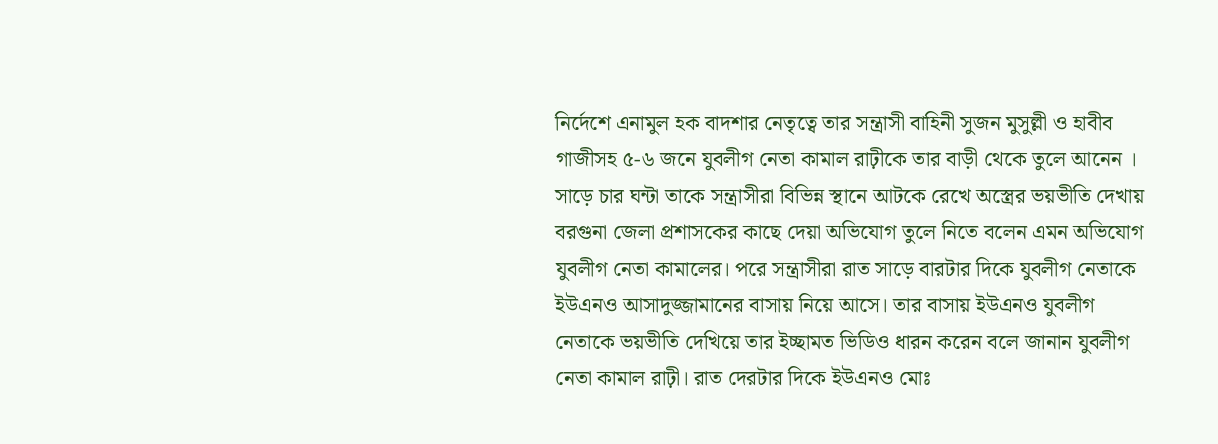নির্দেশে এনামুল হক বাদশার নেতৃত্বে তার সন্ত্রাসী বাহিনী সুজন মুসুল্লী ও হাবীব গাজীসহ ৫-৬ জনে যুবলীগ নেতা কামাল রাঢ়ীকে তার বাড়ী থেকে তুলে আনেন । সাড়ে চার ঘন্টা তাকে সন্ত্রাসীরা বিভিন্ন স্থানে আটকে রেখে অস্ত্রের ভয়ভীতি দেখায় বরগুনা জেলা প্রশাসকের কাছে দেয়া অভিযোগ তুলে নিতে বলেন এমন অভিযোগ যুবলীগ নেতা কামালের। পরে সন্ত্রাসীরা রাত সাড়ে বারটার দিকে যুবলীগ নেতাকে ইউএনও আসাদুজ্জামানের বাসায় নিয়ে আসে। তার বাসায় ইউএনও যুবলীগ নেতাকে ভয়ভীতি দেখিয়ে তার ইচ্ছামত ভিডিও ধারন করেন বলে জানান যুবলীগ নেতা কামাল রাঢ়ী। রাত দেরটার দিকে ইউএনও মোঃ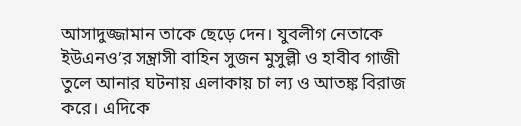আসাদুজ্জামান তাকে ছেড়ে দেন। যুবলীগ নেতাকে ইউএনও’র সন্ত্রাসী বাহিন সুজন মুসুল্লী ও হাবীব গাজী তুলে আনার ঘটনায় এলাকায় চা ল্য ও আতঙ্ক বিরাজ করে। এদিকে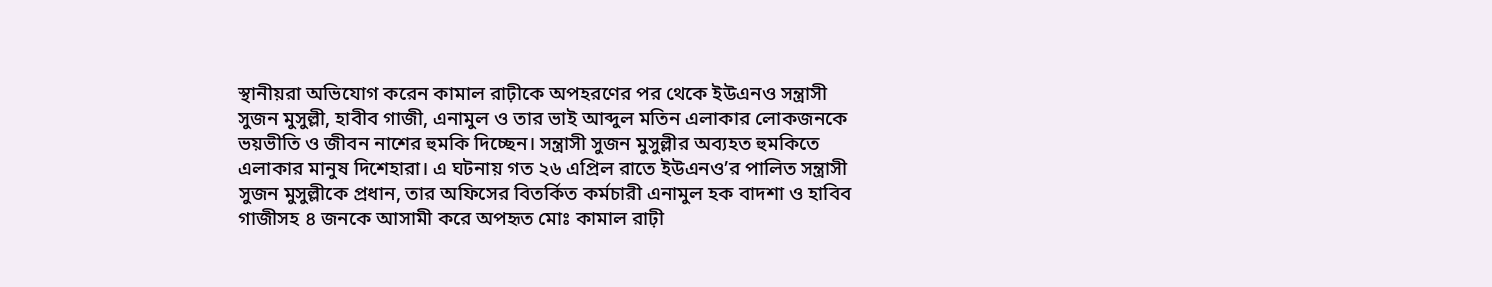স্থানীয়রা অভিযোগ করেন কামাল রাঢ়ীকে অপহরণের পর থেকে ইউএনও সন্ত্রাসী সুজন মুসুল্লী, হাবীব গাজী, এনামুল ও তার ভাই আব্দুল মতিন এলাকার লোকজনকে ভয়ভীতি ও জীবন নাশের হুমকি দিচ্ছেন। সন্ত্রাসী সুজন মুসুল্লীর অব্যহত হুমকিতে এলাকার মানুষ দিশেহারা। এ ঘটনায় গত ২৬ এপ্রিল রাতে ইউএনও’র পালিত সন্ত্রাসী সুজন মুসুল্লীকে প্রধান, তার অফিসের বিতর্কিত কর্মচারী এনামুল হক বাদশা ও হাবিব গাজীসহ ৪ জনকে আসামী করে অপহৃত মোঃ কামাল রাঢ়ী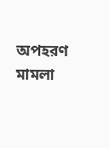অপহরণ মামলা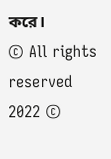করে।
© All rights reserved 2022 ©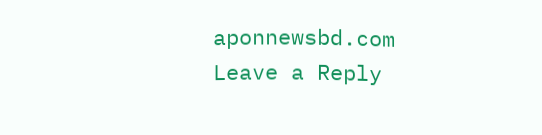aponnewsbd.com
Leave a Reply